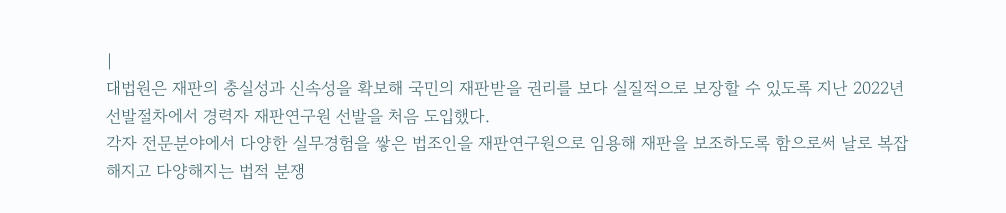|
대법원은 재판의 충실성과 신속성을 확보해 국민의 재판받을 권리를 보다 실질적으로 보장할 수 있도록 지난 2022년 선발절차에서 경력자 재판연구원 선발을 처음 도입했다.
각자 전문분야에서 다양한 실무경험을 쌓은 법조인을 재판연구원으로 임용해 재판을 보조하도록 함으로써 날로 복잡해지고 다양해지는 법적 분쟁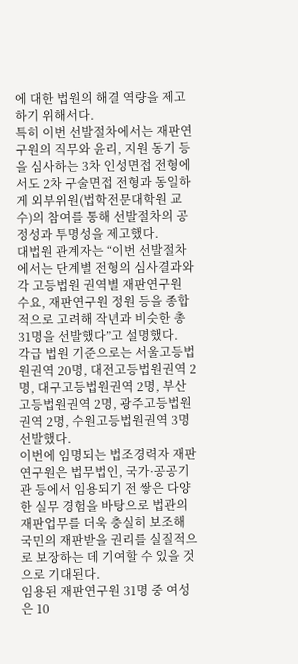에 대한 법원의 해결 역량을 제고하기 위해서다.
특히 이번 선발절차에서는 재판연구원의 직무와 윤리, 지원 동기 등을 심사하는 3차 인성면접 전형에서도 2차 구술면접 전형과 동일하게 외부위원(법학전문대학원 교수)의 참여를 통해 선발절차의 공정성과 투명성을 제고했다.
대법원 관계자는 “이번 선발절차에서는 단계별 전형의 심사결과와 각 고등법원 권역별 재판연구원 수요, 재판연구원 정원 등을 종합적으로 고려해 작년과 비슷한 총 31명을 선발했다”고 설명했다.
각급 법원 기준으로는 서울고등법원권역 20명, 대전고등법원권역 2명, 대구고등법원권역 2명, 부산고등법원권역 2명, 광주고등법원권역 2명, 수원고등법원권역 3명 선발했다.
이번에 임명되는 법조경력자 재판연구원은 법무법인, 국가·공공기관 등에서 임용되기 전 쌓은 다양한 실무 경험을 바탕으로 법관의 재판업무를 더욱 충실히 보조해 국민의 재판받을 권리를 실질적으로 보장하는 데 기여할 수 있을 것으로 기대된다.
임용된 재판연구원 31명 중 여성은 10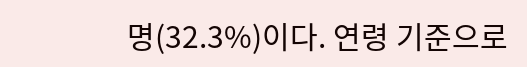명(32.3%)이다. 연령 기준으로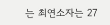는 최연소자는 27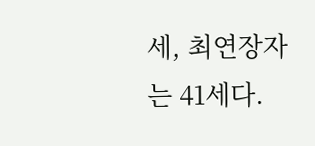세, 최연장자는 41세다.